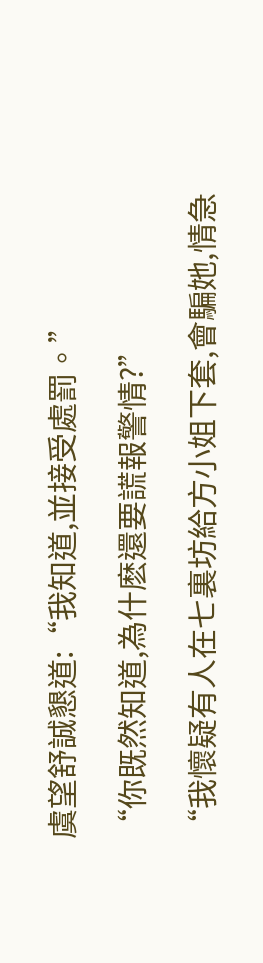虞望舒誠懇道:“我知道,並接受處罰。”

“你既然知道,為什麽還要謊報警情?”

“我懷疑有人在七裏坊給方小姐下套,會騙她,情急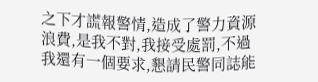之下才謊報警情,造成了警力資源浪費,是我不對,我接受處罰,不過我還有一個要求,懇請民警同誌能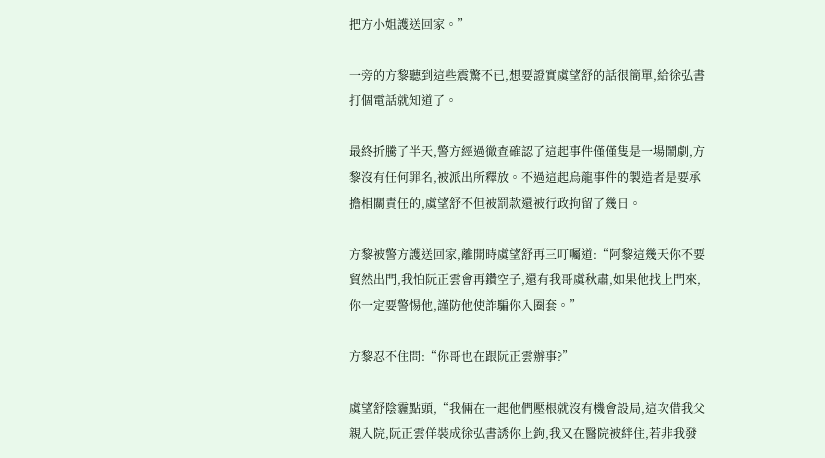把方小姐護送回家。”

一旁的方黎聽到這些震驚不已,想要證實虞望舒的話很簡單,給徐弘書打個電話就知道了。

最終折騰了半天,警方經過徹查確認了這起事件僅僅隻是一場鬧劇,方黎沒有任何罪名,被派出所釋放。不過這起烏龍事件的製造者是要承擔相關責任的,虞望舒不但被罰款還被行政拘留了幾日。

方黎被警方護送回家,離開時虞望舒再三叮囑道:“阿黎這幾天你不要貿然出門,我怕阮正雲會再鑽空子,還有我哥虞秋肅,如果他找上門來,你一定要警惕他,謹防他使詐騙你入圈套。”

方黎忍不住問:“你哥也在跟阮正雲辦事?”

虞望舒陰霾點頭,“我倆在一起他們壓根就沒有機會設局,這次借我父親入院,阮正雲佯裝成徐弘書誘你上鉤,我又在醫院被絆住,若非我發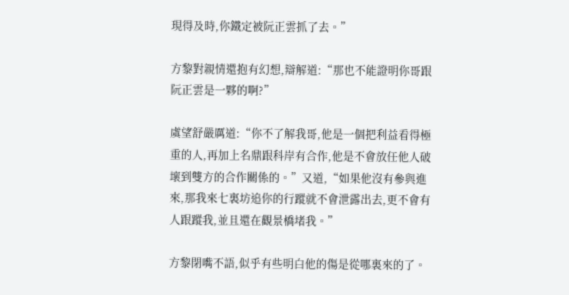現得及時,你鐵定被阮正雲抓了去。”

方黎對親情還抱有幻想,辯解道:“那也不能證明你哥跟阮正雲是一夥的啊?”

虞望舒嚴厲道:“你不了解我哥,他是一個把利益看得極重的人,再加上名鼎跟科岸有合作,他是不會放任他人破壞到雙方的合作關係的。”又道,“如果他沒有參與進來,那我來七裏坊追你的行蹤就不會泄露出去,更不會有人跟蹤我,並且還在觀景橋堵我。”

方黎閉嘴不語,似乎有些明白他的傷是從哪裏來的了。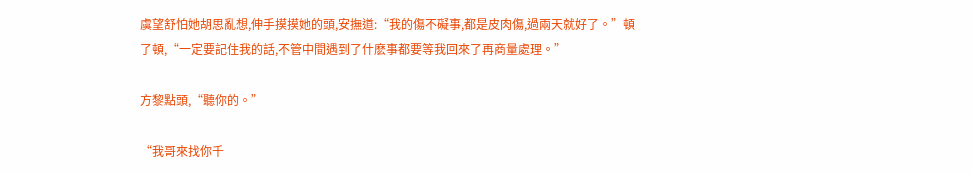虞望舒怕她胡思亂想,伸手摸摸她的頭,安撫道:“我的傷不礙事,都是皮肉傷,過兩天就好了。”頓了頓,“一定要記住我的話,不管中間遇到了什麽事都要等我回來了再商量處理。”

方黎點頭,“聽你的。”

“我哥來找你千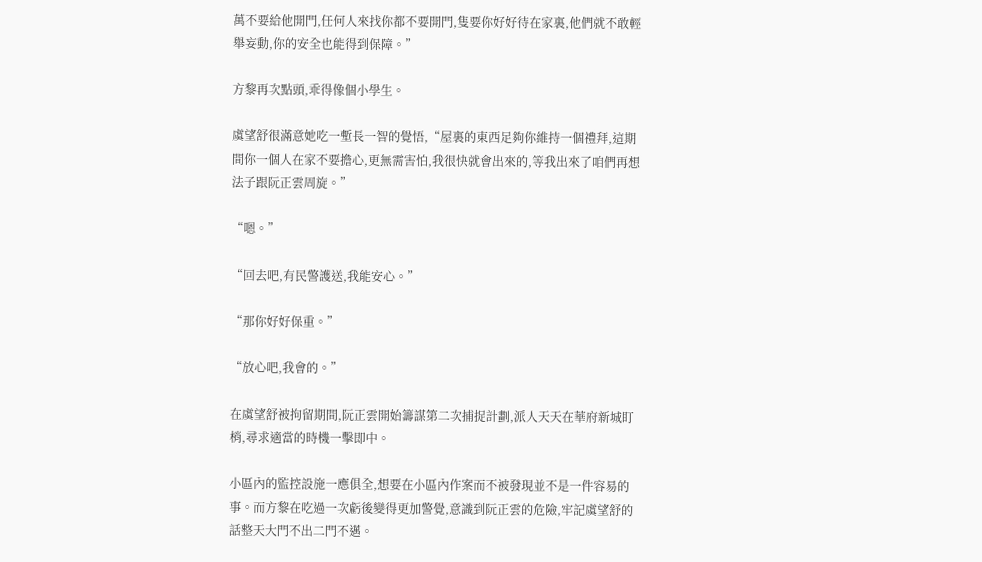萬不要給他開門,任何人來找你都不要開門,隻要你好好待在家裏,他們就不敢輕舉妄動,你的安全也能得到保障。”

方黎再次點頭,乖得像個小學生。

虞望舒很滿意她吃一塹長一智的覺悟,“屋裏的東西足夠你維持一個禮拜,這期間你一個人在家不要擔心,更無需害怕,我很快就會出來的,等我出來了咱們再想法子跟阮正雲周旋。”

“嗯。”

“回去吧,有民警護送,我能安心。”

“那你好好保重。”

“放心吧,我會的。”

在虞望舒被拘留期間,阮正雲開始籌謀第二次捕捉計劃,派人天天在華府新城盯梢,尋求適當的時機一擊即中。

小區內的監控設施一應俱全,想要在小區內作案而不被發現並不是一件容易的事。而方黎在吃過一次虧後變得更加警覺,意識到阮正雲的危險,牢記虞望舒的話整天大門不出二門不邁。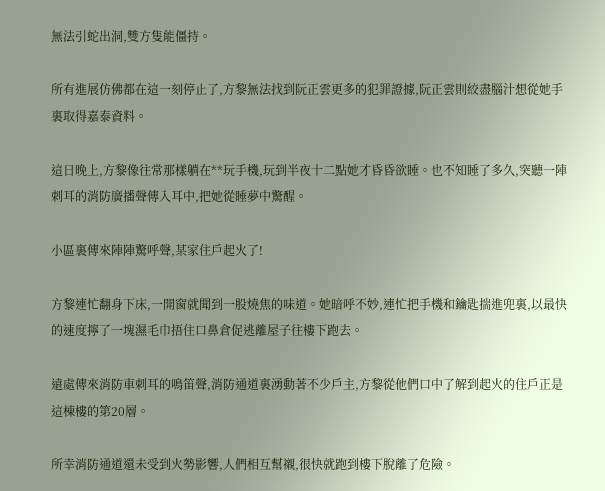無法引蛇出洞,雙方隻能僵持。

所有進展仿佛都在這一刻停止了,方黎無法找到阮正雲更多的犯罪證據,阮正雲則絞盡腦汁想從她手裏取得嘉泰資料。

這日晚上,方黎像往常那樣躺在**玩手機,玩到半夜十二點她才昏昏欲睡。也不知睡了多久,突聽一陣刺耳的消防廣播聲傳入耳中,把她從睡夢中驚醒。

小區裏傳來陣陣驚呼聲,某家住戶起火了!

方黎連忙翻身下床,一開窗就聞到一股燒焦的味道。她暗呼不妙,連忙把手機和鑰匙揣進兜裏,以最快的速度擰了一塊濕毛巾捂住口鼻倉促逃離屋子往樓下跑去。

遠處傳來消防車刺耳的鳴笛聲,消防通道裏湧動著不少戶主,方黎從他們口中了解到起火的住戶正是這棟樓的第20層。

所幸消防通道還未受到火勢影響,人們相互幫襯,很快就跑到樓下脫離了危險。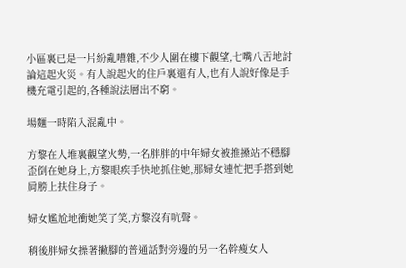小區裏已是一片紛亂嘈雜,不少人圍在樓下觀望,七嘴八舌地討論這起火災。有人說起火的住戶裏還有人,也有人說好像是手機充電引起的,各種說法層出不窮。

場麵一時陷入混亂中。

方黎在人堆裏觀望火勢,一名胖胖的中年婦女被推搡站不穩腳歪倒在她身上,方黎眼疾手快地抓住她,那婦女連忙把手搭到她肩膀上扶住身子。

婦女尷尬地衝她笑了笑,方黎沒有吭聲。

稍後胖婦女操著撇腳的普通話對旁邊的另一名幹瘦女人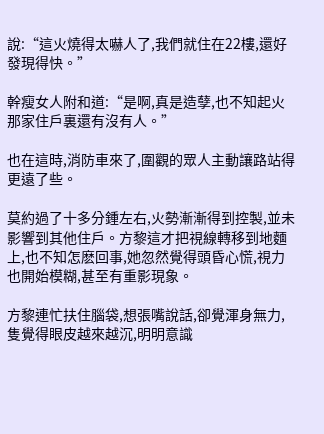說:“這火燒得太嚇人了,我們就住在22樓,還好發現得快。”

幹瘦女人附和道:“是啊,真是造孽,也不知起火那家住戶裏還有沒有人。”

也在這時,消防車來了,圍觀的眾人主動讓路站得更遠了些。

莫約過了十多分鍾左右,火勢漸漸得到控製,並未影響到其他住戶。方黎這才把視線轉移到地麵上,也不知怎麽回事,她忽然覺得頭昏心慌,視力也開始模糊,甚至有重影現象。

方黎連忙扶住腦袋,想張嘴說話,卻覺渾身無力,隻覺得眼皮越來越沉,明明意識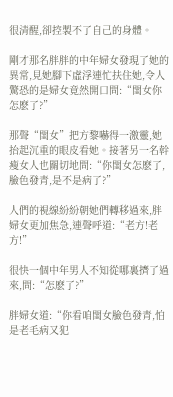很清醒,卻控製不了自己的身體。

剛才那名胖胖的中年婦女發現了她的異常,見她腳下虛浮連忙扶住她,令人驚恐的是婦女竟然開口問:“閨女你怎麽了?”

那聲“閨女”把方黎嚇得一激靈,她抬起沉重的眼皮看她。接著另一名幹瘦女人也關切地問:“你閨女怎麽了,臉色發青,是不是病了?”

人們的視線紛紛朝她們轉移過來,胖婦女更加焦急,連聲呼道:“老方!老方!”

很快一個中年男人不知從哪裏擠了過來,問:“怎麽了?”

胖婦女道:“你看咱閨女臉色發青,怕是老毛病又犯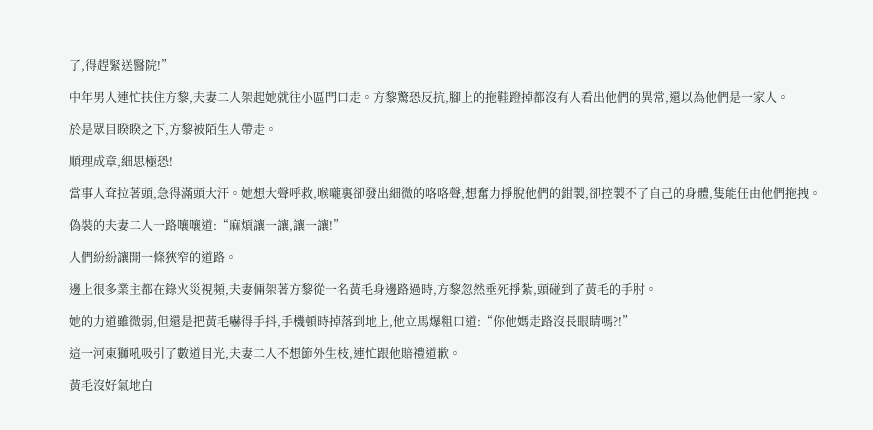了,得趕緊送醫院!”

中年男人連忙扶住方黎,夫妻二人架起她就往小區門口走。方黎驚恐反抗,腳上的拖鞋蹬掉都沒有人看出他們的異常,還以為他們是一家人。

於是眾目睽睽之下,方黎被陌生人帶走。

順理成章,細思極恐!

當事人耷拉著頭,急得滿頭大汗。她想大聲呼救,喉嚨裏卻發出細微的咯咯聲,想奮力掙脫他們的鉗製,卻控製不了自己的身體,隻能任由他們拖拽。

偽裝的夫妻二人一路嚷嚷道:“麻煩讓一讓,讓一讓!”

人們紛紛讓開一條狹窄的道路。

邊上很多業主都在錄火災視頻,夫妻倆架著方黎從一名黃毛身邊路過時,方黎忽然垂死掙紮,頭碰到了黃毛的手肘。

她的力道雖微弱,但還是把黃毛嚇得手抖,手機頓時掉落到地上,他立馬爆粗口道:“你他媽走路沒長眼睛嗎?!”

這一河東獅吼吸引了數道目光,夫妻二人不想節外生枝,連忙跟他賠禮道歉。

黃毛沒好氣地白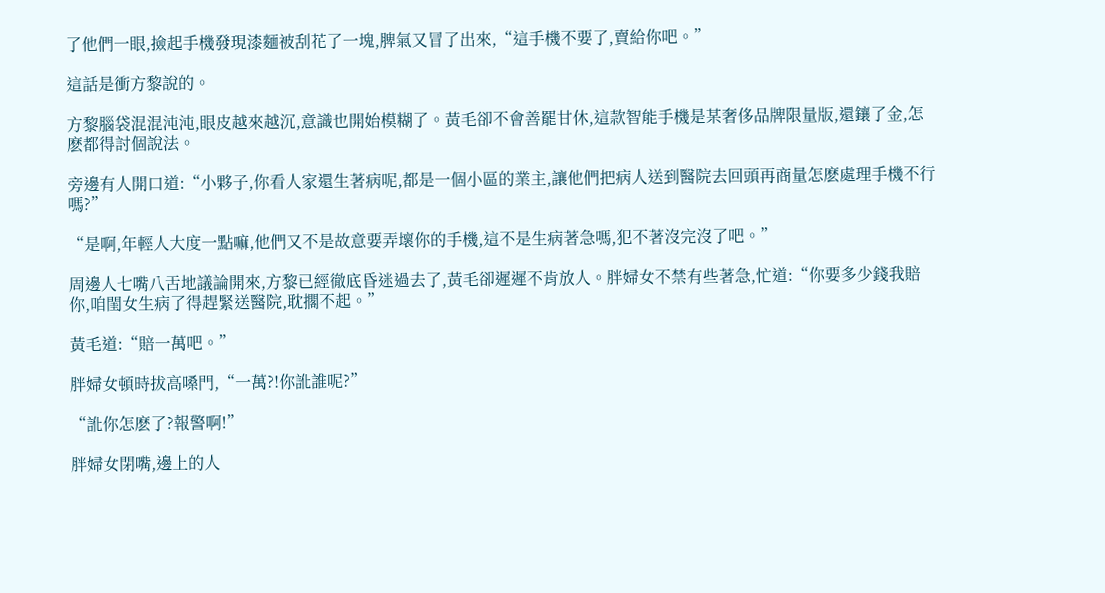了他們一眼,撿起手機發現漆麵被刮花了一塊,脾氣又冒了出來,“這手機不要了,賣給你吧。”

這話是衝方黎說的。

方黎腦袋混混沌沌,眼皮越來越沉,意識也開始模糊了。黃毛卻不會善罷甘休,這款智能手機是某奢侈品牌限量版,還鑲了金,怎麽都得討個說法。

旁邊有人開口道:“小夥子,你看人家還生著病呢,都是一個小區的業主,讓他們把病人送到醫院去回頭再商量怎麽處理手機不行嗎?”

“是啊,年輕人大度一點嘛,他們又不是故意要弄壞你的手機,這不是生病著急嗎,犯不著沒完沒了吧。”

周邊人七嘴八舌地議論開來,方黎已經徹底昏迷過去了,黃毛卻遲遲不肯放人。胖婦女不禁有些著急,忙道:“你要多少錢我賠你,咱閨女生病了得趕緊送醫院,耽擱不起。”

黃毛道:“賠一萬吧。”

胖婦女頓時拔高嗓門,“一萬?!你訛誰呢?”

“訛你怎麽了?報警啊!”

胖婦女閉嘴,邊上的人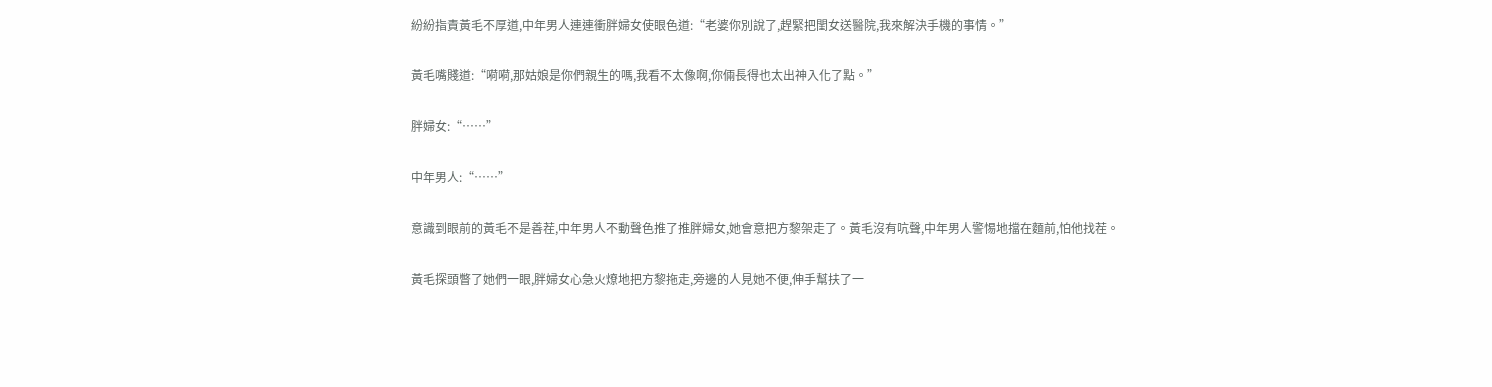紛紛指責黃毛不厚道,中年男人連連衝胖婦女使眼色道:“老婆你別說了,趕緊把閨女送醫院,我來解決手機的事情。”

黃毛嘴賤道:“嗬嗬,那姑娘是你們親生的嗎,我看不太像啊,你倆長得也太出神入化了點。”

胖婦女:“……”

中年男人:“……”

意識到眼前的黃毛不是善茬,中年男人不動聲色推了推胖婦女,她會意把方黎架走了。黃毛沒有吭聲,中年男人警惕地擋在麵前,怕他找茬。

黃毛探頭瞥了她們一眼,胖婦女心急火燎地把方黎拖走,旁邊的人見她不便,伸手幫扶了一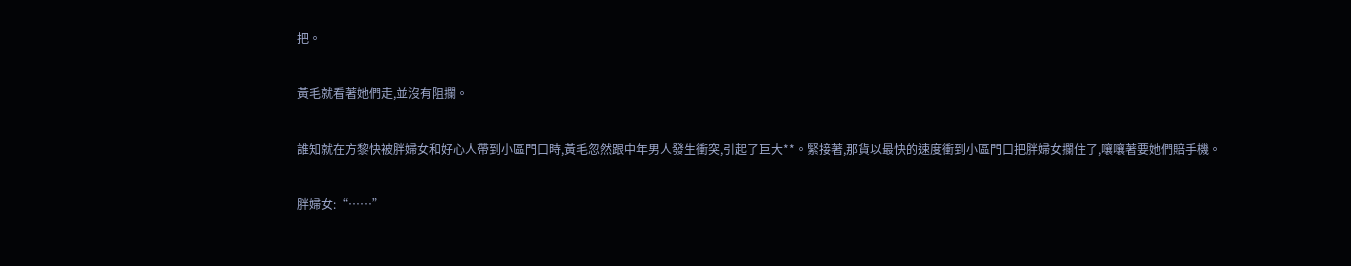把。

黃毛就看著她們走,並沒有阻攔。

誰知就在方黎快被胖婦女和好心人帶到小區門口時,黃毛忽然跟中年男人發生衝突,引起了巨大**。緊接著,那貨以最快的速度衝到小區門口把胖婦女攔住了,嚷嚷著要她們賠手機。

胖婦女:“……”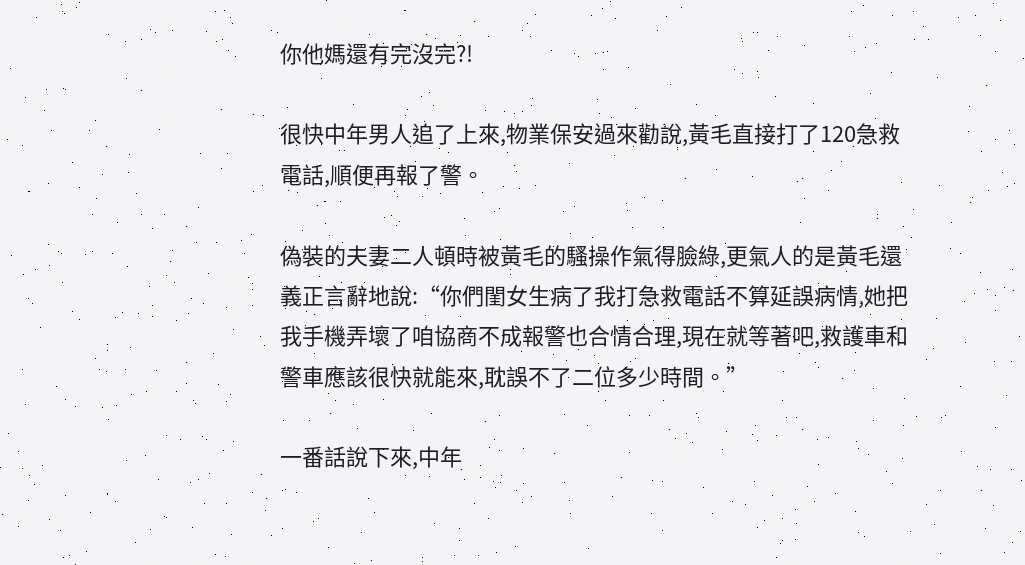你他媽還有完沒完?!

很快中年男人追了上來,物業保安過來勸說,黃毛直接打了120急救電話,順便再報了警。

偽裝的夫妻二人頓時被黃毛的騷操作氣得臉綠,更氣人的是黃毛還義正言辭地說:“你們閨女生病了我打急救電話不算延誤病情,她把我手機弄壞了咱協商不成報警也合情合理,現在就等著吧,救護車和警車應該很快就能來,耽誤不了二位多少時間。”

一番話說下來,中年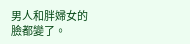男人和胖婦女的臉都變了。